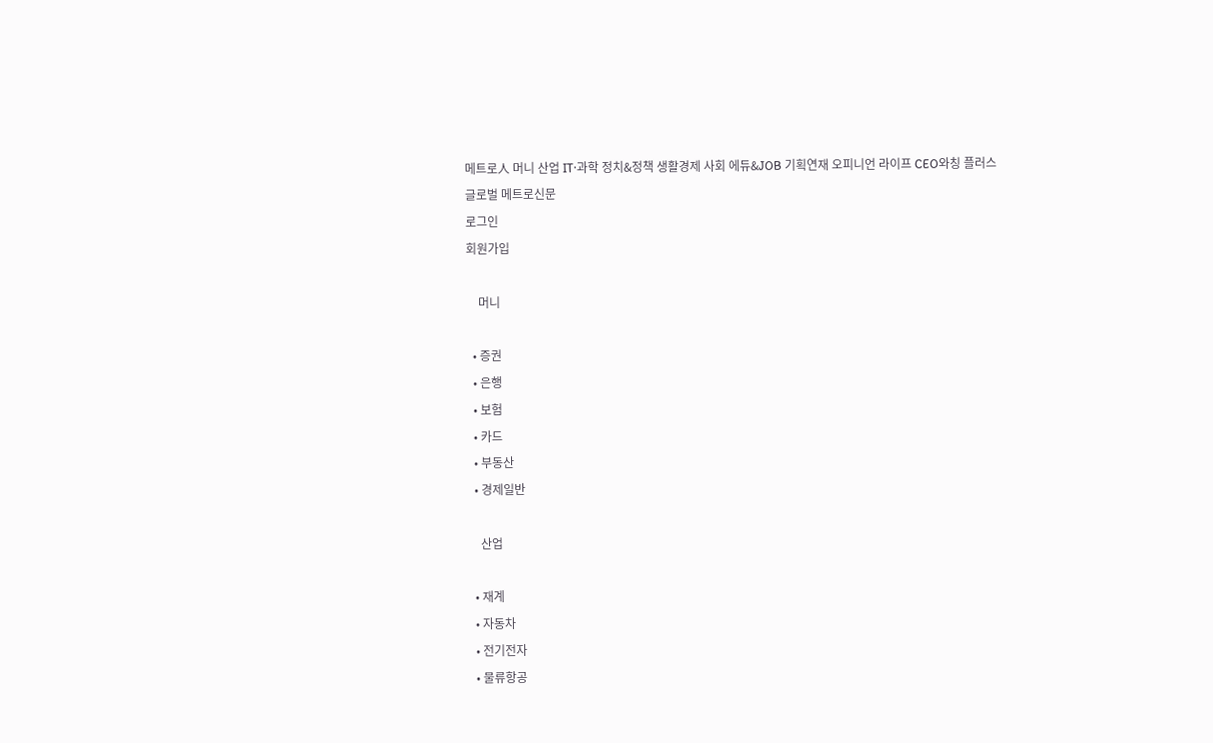메트로人 머니 산업 IT·과학 정치&정책 생활경제 사회 에듀&JOB 기획연재 오피니언 라이프 CEO와칭 플러스
글로벌 메트로신문
로그인
회원가입

    머니

  • 증권
  • 은행
  • 보험
  • 카드
  • 부동산
  • 경제일반

    산업

  • 재계
  • 자동차
  • 전기전자
  • 물류항공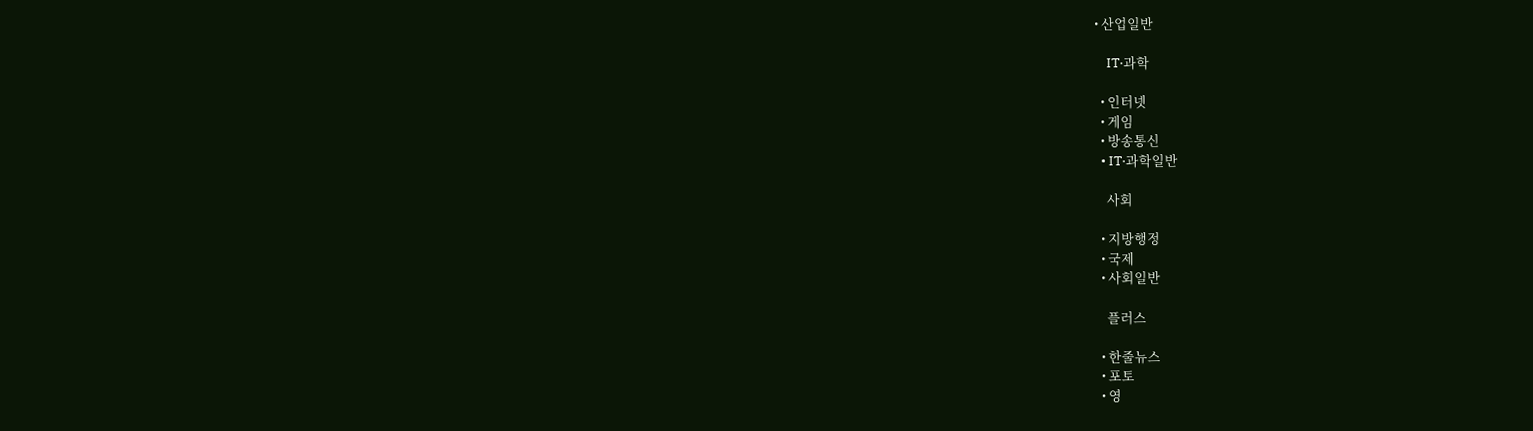• 산업일반

    IT·과학

  • 인터넷
  • 게임
  • 방송통신
  • IT·과학일반

    사회

  • 지방행정
  • 국제
  • 사회일반

    플러스

  • 한줄뉴스
  • 포토
  • 영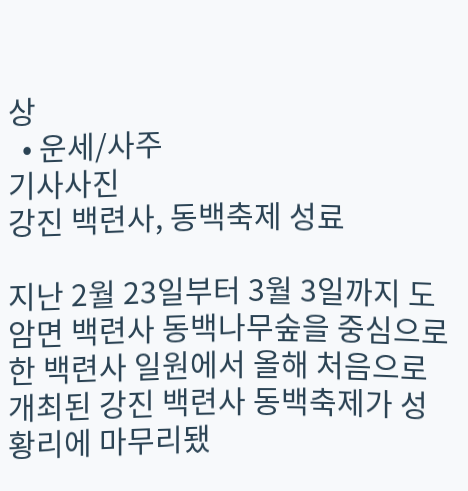상
  • 운세/사주
기사사진
강진 백련사, 동백축제 성료

지난 2월 23일부터 3월 3일까지 도암면 백련사 동백나무숲을 중심으로 한 백련사 일원에서 올해 처음으로 개최된 강진 백련사 동백축제가 성황리에 마무리됐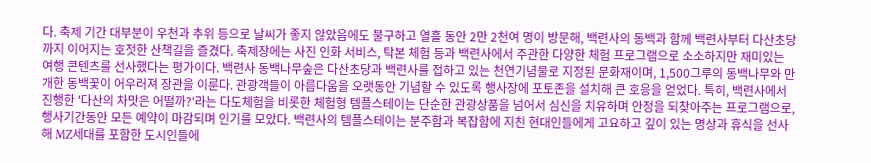다. 축제 기간 대부분이 우천과 추위 등으로 날씨가 좋지 않았음에도 불구하고 열흘 동안 2만 2천여 명이 방문해, 백련사의 동백과 함께 백련사부터 다산초당까지 이어지는 호젓한 산책길을 즐겼다. 축제장에는 사진 인화 서비스, 탁본 체험 등과 백련사에서 주관한 다양한 체험 프로그램으로 소소하지만 재미있는 여행 콘텐츠를 선사했다는 평가이다. 백련사 동백나무숲은 다산초당과 백련사를 접하고 있는 천연기념물로 지정된 문화재이며, 1,500그루의 동백나무와 만개한 동백꽃이 어우러져 장관을 이룬다. 관광객들이 아름다움을 오랫동안 기념할 수 있도록 행사장에 포토존을 설치해 큰 호응을 얻었다. 특히, 백련사에서 진행한 '다산의 차맛은 어떨까?'라는 다도체험을 비롯한 체험형 템플스테이는 단순한 관광상품을 넘어서 심신을 치유하며 안정을 되찾아주는 프로그램으로, 행사기간동안 모든 예약이 마감되며 인기를 모았다. 백련사의 템플스테이는 분주함과 복잡함에 지친 현대인들에게 고요하고 깊이 있는 명상과 휴식을 선사해 MZ세대를 포함한 도시인들에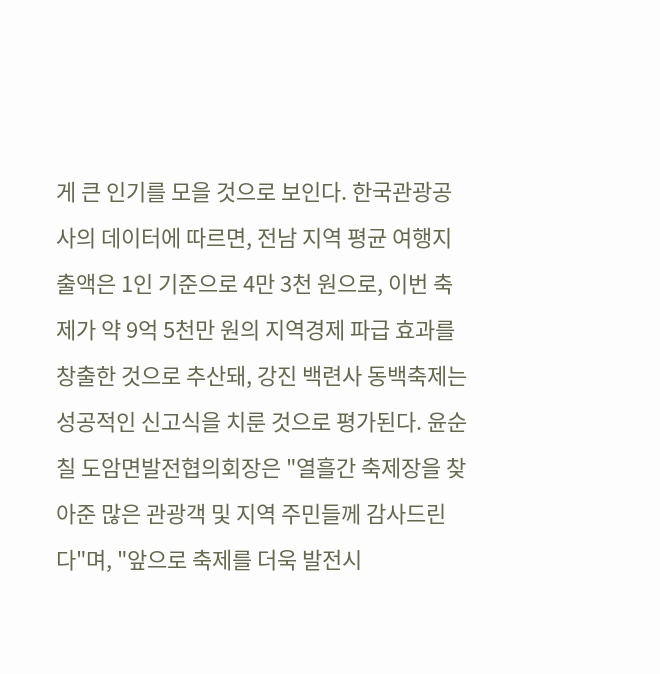게 큰 인기를 모을 것으로 보인다. 한국관광공사의 데이터에 따르면, 전남 지역 평균 여행지출액은 1인 기준으로 4만 3천 원으로, 이번 축제가 약 9억 5천만 원의 지역경제 파급 효과를 창출한 것으로 추산돼, 강진 백련사 동백축제는 성공적인 신고식을 치룬 것으로 평가된다. 윤순칠 도암면발전협의회장은 "열흘간 축제장을 찾아준 많은 관광객 및 지역 주민들께 감사드린다"며, "앞으로 축제를 더욱 발전시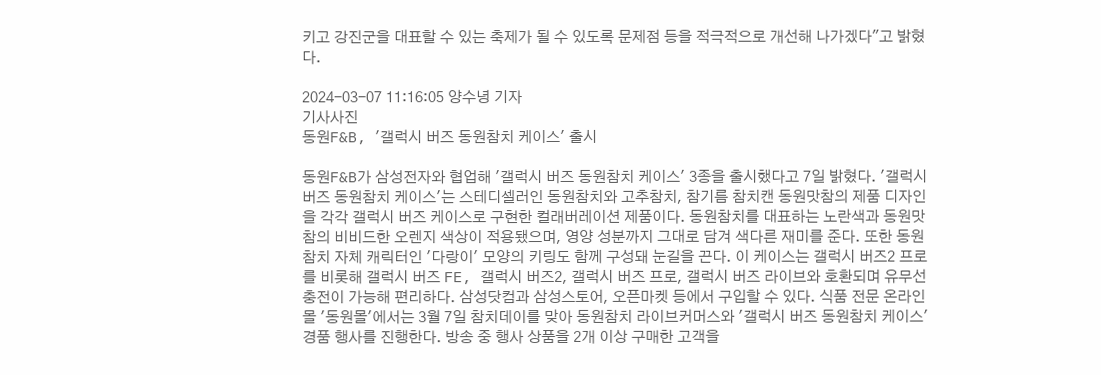키고 강진군을 대표할 수 있는 축제가 될 수 있도록 문제점 등을 적극적으로 개선해 나가겠다"고 밝혔다.

2024-03-07 11:16:05 양수녕 기자
기사사진
동원F&B, '갤럭시 버즈 동원참치 케이스' 출시

동원F&B가 삼성전자와 협업해 '갤럭시 버즈 동원참치 케이스' 3종을 출시했다고 7일 밝혔다. '갤럭시 버즈 동원참치 케이스'는 스테디셀러인 동원참치와 고추참치, 참기름 참치캔 동원맛참의 제품 디자인을 각각 갤럭시 버즈 케이스로 구현한 컬래버레이션 제품이다. 동원참치를 대표하는 노란색과 동원맛참의 비비드한 오렌지 색상이 적용됐으며, 영양 성분까지 그대로 담겨 색다른 재미를 준다. 또한 동원참치 자체 캐릭터인 '다랑이' 모양의 키링도 함께 구성돼 눈길을 끈다. 이 케이스는 갤럭시 버즈2 프로를 비롯해 갤럭시 버즈 FE, 갤럭시 버즈2, 갤럭시 버즈 프로, 갤럭시 버즈 라이브와 호환되며 유무선 충전이 가능해 편리하다. 삼성닷컴과 삼성스토어, 오픈마켓 등에서 구입할 수 있다. 식품 전문 온라인몰 '동원몰'에서는 3월 7일 참치데이를 맞아 동원참치 라이브커머스와 '갤럭시 버즈 동원참치 케이스' 경품 행사를 진행한다. 방송 중 행사 상품을 2개 이상 구매한 고객을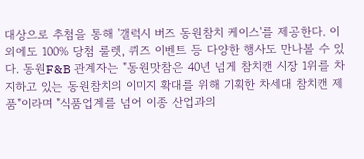대상으로 추첨을 통해 '갤럭시 버즈 동원참치 케이스'를 제공한다. 이외에도 100% 당첨 룰렛, 퀴즈 이벤트 등 다양한 행사도 만나볼 수 있다. 동원F&B 관계자는 "동원맛참은 40년 넘게 참치캔 시장 1위를 차지하고 있는 동원참치의 이미지 확대를 위해 기획한 차세대 참치캔 제품"이라며 "식품업계를 넘어 이종 산업과의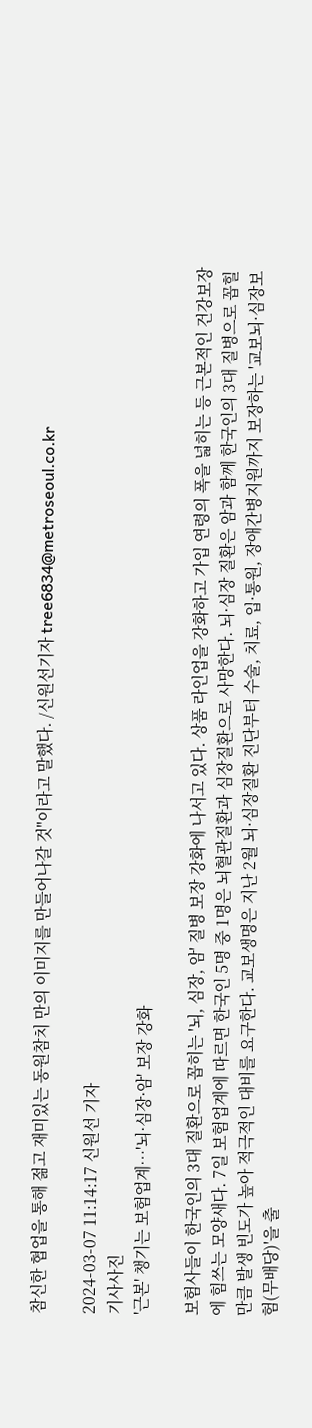참신한 협업을 통해 젊고 재미있는 동원참치 만의 이미지를 만들어나갈 것"이라고 말했다. /신원선기자 tree6834@metroseoul.co.kr

2024-03-07 11:14:17 신원선 기자
기사사진
'근본' 챙기는 보험업계…'뇌·심장·암' 보장 강화

보험사들이 한국인의 3대 질환으로 꼽히는 '뇌, 심장, 암' 질병 보장 강화에 나서고 있다. 상품 라인업을 강화하고 가입 연령의 폭을 넓히는 등 근본적인 건강보장에 힘쓰는 모양새다. 7일 보험업계에 따르면 한국인 5명 중 1명은 뇌혈관질환과 심장질환으로 사망한다. 뇌·심장 질환은 암과 함께 한국인의 3대 질병으로 꼽힐 만큼 발생 빈도가 높아 적극적인 대비를 요구한다. 교보생명은 지난 2월 뇌·심장질환 진단부터 수술, 치료, 입·통원, 장애간병지원까지 보장하는 '교보뇌·심장보험(무배당)'을 출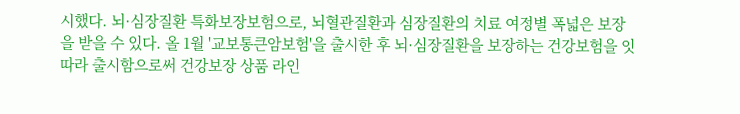시했다. 뇌·심장질환 특화보장보험으로, 뇌혈관질환과 심장질환의 치료 여정별 폭넓은 보장을 받을 수 있다. 올 1월 '교보통큰암보험'을 출시한 후 뇌·심장질환을 보장하는 건강보험을 잇따라 출시함으로써 건강보장 상품 라인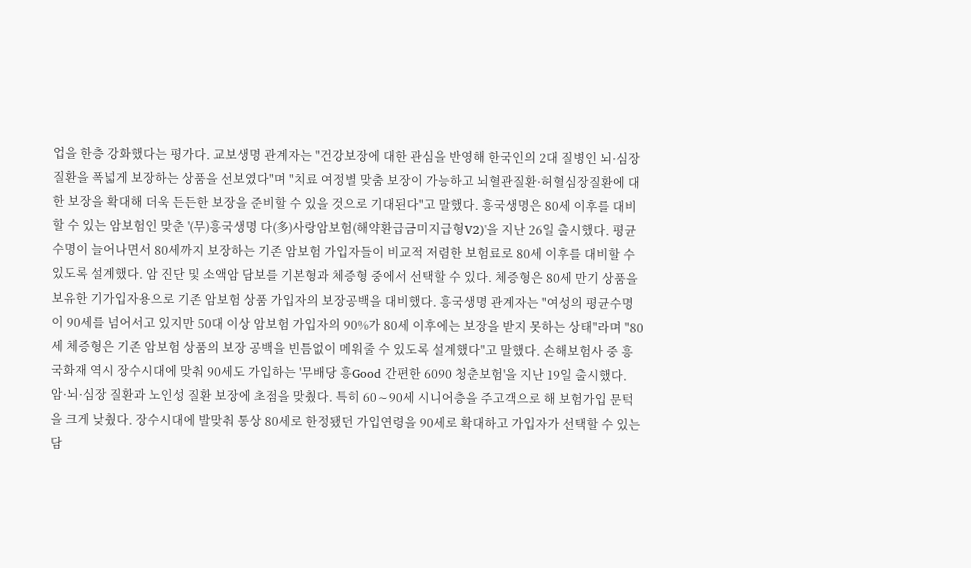업을 한층 강화했다는 평가다. 교보생명 관계자는 "건강보장에 대한 관심을 반영해 한국인의 2대 질병인 뇌·심장질환을 폭넓게 보장하는 상품을 선보였다"며 "치료 여정별 맞춤 보장이 가능하고 뇌혈관질환·허혈심장질환에 대한 보장을 확대해 더욱 든든한 보장을 준비할 수 있을 것으로 기대된다"고 말했다. 흥국생명은 80세 이후를 대비할 수 있는 암보험인 맞춘 '(무)흥국생명 다(多)사랑암보험(해약환급금미지급형V2)'을 지난 26일 출시했다. 평균수명이 늘어나면서 80세까지 보장하는 기존 암보험 가입자들이 비교적 저렴한 보험료로 80세 이후를 대비할 수 있도록 설계했다. 암 진단 및 소액암 담보를 기본형과 체증형 중에서 선택할 수 있다. 체증형은 80세 만기 상품을 보유한 기가입자용으로 기존 암보험 상품 가입자의 보장공백을 대비했다. 흥국생명 관계자는 "여성의 평균수명이 90세를 넘어서고 있지만 50대 이상 암보험 가입자의 90%가 80세 이후에는 보장을 받지 못하는 상태"라며 "80세 체증형은 기존 암보험 상품의 보장 공백을 빈틈없이 메워줄 수 있도록 설계했다"고 말했다. 손해보험사 중 흥국화재 역시 장수시대에 맞춰 90세도 가입하는 '무배당 흥Good 간편한 6090 청춘보험'을 지난 19일 출시했다. 암·뇌·심장 질환과 노인성 질환 보장에 초점을 맞췄다. 특히 60∼90세 시니어층을 주고객으로 해 보험가입 문턱을 크게 낮췄다. 장수시대에 발맞춰 통상 80세로 한정됐던 가입연령을 90세로 확대하고 가입자가 선택할 수 있는 담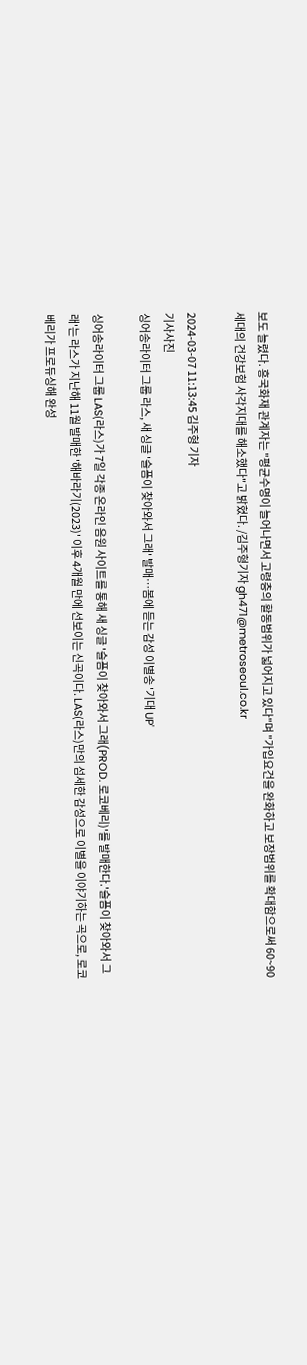보도 늘렸다. 흥국화재 관계자는 "평균수명이 늘어나면서 고령층의 활동범위가 넓어지고 있다"며 "가입요건을 완화하고 보장범위를 확대함으로써 60~90세대의 건강보험 사각지대를 해소했다"고 밝혔다. /김주형기자 gh471@metroseoul.co.kr

2024-03-07 11:13:45 김주형 기자
기사사진
싱어송라이터 그룹 라스, 새 싱글 '슬픔이 찾아와서 그래' 발매…봄에 듣는 감성 이별송 '기대 UP'

싱어송라이터 그룹 LAS(라스)가 7일 각종 온라인 음원 사이트를 통해 새 싱글 '슬픔이 찾아와서 그래(PROD. 로코베리)'를 발매한다.'슬픔이 찾아와서 그래'는 라스가 지난해 11월 발매한 '해바라기(2023)' 이후 4개월 만에 선보이는 신곡이다. LAS(라스)만의 섬세한 감성으로 이별을 이야기하는 곡으로, 로코베리가 프로듀싱해 완성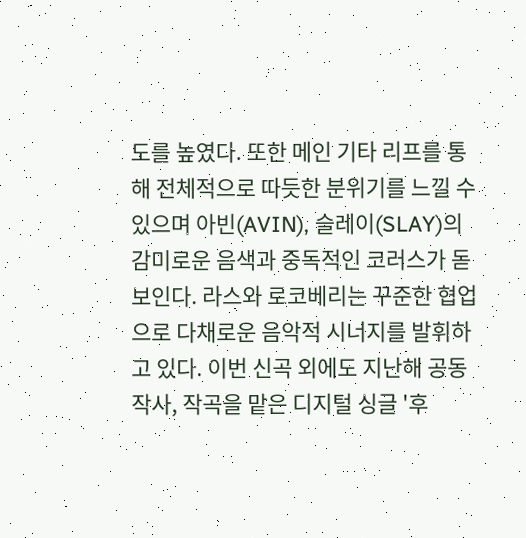도를 높였다. 또한 메인 기타 리프를 통해 전체적으로 따듯한 분위기를 느낄 수 있으며 아빈(AVIN), 슬레이(SLAY)의 감미로운 음색과 중독적인 코러스가 돋보인다. 라스와 로코베리는 꾸준한 협업으로 다채로운 음악적 시너지를 발휘하고 있다. 이번 신곡 외에도 지난해 공동 작사, 작곡을 맡은 디지털 싱글 '후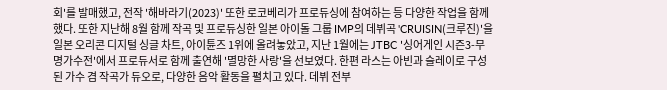회'를 발매했고, 전작 '해바라기(2023)' 또한 로코베리가 프로듀싱에 참여하는 등 다양한 작업을 함께 했다. 또한 지난해 8월 함께 작곡 및 프로듀싱한 일본 아이돌 그룹 IMP의 데뷔곡 'CRUISIN(크루진)'을 일본 오리콘 디지털 싱글 차트, 아이튠즈 1위에 올려놓았고, 지난 1월에는 JTBC '싱어게인 시즌3-무명가수전'에서 프로듀서로 함께 출연해 '멸망한 사랑'을 선보였다. 한편 라스는 아빈과 슬레이로 구성된 가수 겸 작곡가 듀오로, 다양한 음악 활동을 펼치고 있다. 데뷔 전부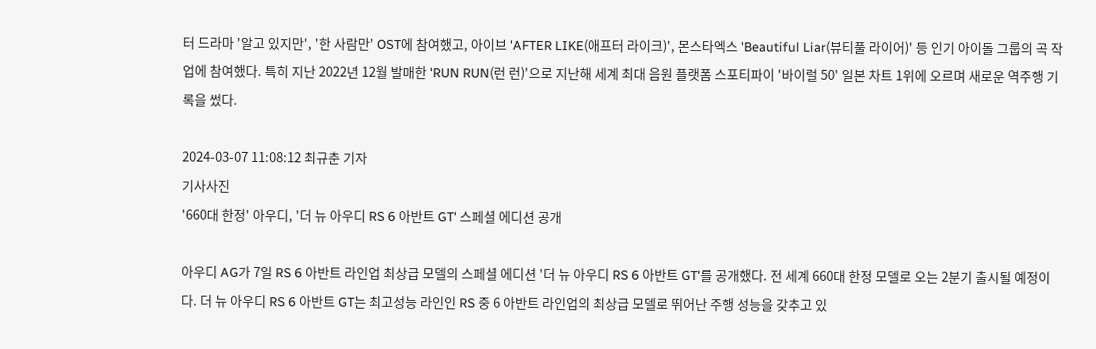터 드라마 '알고 있지만', '한 사람만' OST에 참여했고, 아이브 'AFTER LIKE(애프터 라이크)', 몬스타엑스 'Beautiful Liar(뷰티풀 라이어)' 등 인기 아이돌 그룹의 곡 작업에 참여했다. 특히 지난 2022년 12월 발매한 'RUN RUN(런 런)'으로 지난해 세계 최대 음원 플랫폼 스포티파이 '바이럴 50' 일본 차트 1위에 오르며 새로운 역주행 기록을 썼다.

2024-03-07 11:08:12 최규춘 기자
기사사진
'660대 한정' 아우디, '더 뉴 아우디 RS 6 아반트 GT' 스페셜 에디션 공개

아우디 AG가 7일 RS 6 아반트 라인업 최상급 모델의 스페셜 에디션 '더 뉴 아우디 RS 6 아반트 GT'를 공개했다. 전 세계 660대 한정 모델로 오는 2분기 출시될 예정이다. 더 뉴 아우디 RS 6 아반트 GT는 최고성능 라인인 RS 중 6 아반트 라인업의 최상급 모델로 뛰어난 주행 성능을 갖추고 있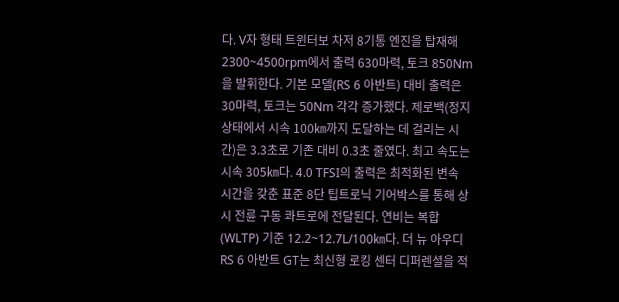다. V자 형태 트윈터보 차저 8기통 엔진을 탑재해 2300~4500rpm에서 출력 630마력, 토크 850Nm을 발휘한다. 기본 모델(RS 6 아반트) 대비 출력은 30마력, 토크는 50Nm 각각 증가했다. 제로백(정지 상태에서 시속 100㎞까지 도달하는 데 걸리는 시간)은 3.3초로 기존 대비 0.3초 줄였다. 최고 속도는 시속 305㎞다. 4.0 TFSI의 출력은 최적화된 변속 시간을 갖춘 표준 8단 팁트로닉 기어박스를 통해 상시 전륜 구동 콰트로에 전달된다. 연비는 복합(WLTP) 기준 12.2~12.7L/100㎞다. 더 뉴 아우디 RS 6 아반트 GT는 최신형 로킹 센터 디퍼렌셜을 적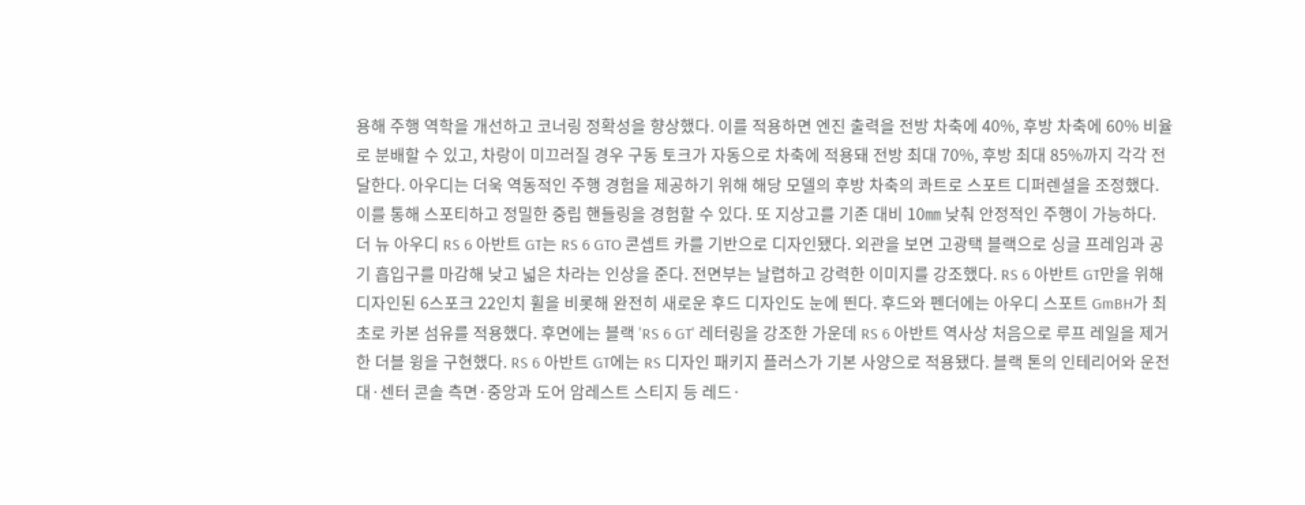용해 주행 역학을 개선하고 코너링 정확성을 향상했다. 이를 적용하면 엔진 출력을 전방 차축에 40%, 후방 차축에 60% 비율로 분배할 수 있고, 차랑이 미끄러질 경우 구동 토크가 자동으로 차축에 적용돼 전방 최대 70%, 후방 최대 85%까지 각각 전달한다. 아우디는 더욱 역동적인 주행 경험을 제공하기 위해 해당 모델의 후방 차축의 콰트로 스포트 디퍼렌셜을 조정했다. 이를 통해 스포티하고 정밀한 중립 핸들링을 경험할 수 있다. 또 지상고를 기존 대비 10㎜ 낮춰 안정적인 주행이 가능하다. 더 뉴 아우디 RS 6 아반트 GT는 RS 6 GTO 콘셉트 카를 기반으로 디자인됐다. 외관을 보면 고광택 블랙으로 싱글 프레임과 공기 흡입구를 마감해 낮고 넓은 차라는 인상을 준다. 전면부는 날렵하고 강력한 이미지를 강조했다. RS 6 아반트 GT만을 위해 디자인된 6스포크 22인치 휠을 비롯해 완전히 새로운 후드 디자인도 눈에 띈다. 후드와 펜더에는 아우디 스포트 GmBH가 최초로 카본 섬유를 적용했다. 후면에는 블랙 'RS 6 GT' 레터링을 강조한 가운데 RS 6 아반트 역사상 처음으로 루프 레일을 제거한 더블 윙을 구현했다. RS 6 아반트 GT에는 RS 디자인 패키지 플러스가 기본 사양으로 적용됐다. 블랙 톤의 인테리어와 운전대·센터 콘솔 측면·중앙과 도어 암레스트 스티지 등 레드·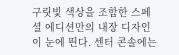구릿빛 색상을 조합한 스페셜 에디션만의 내장 디자인이 눈에 띈다. 센터 콘솔에는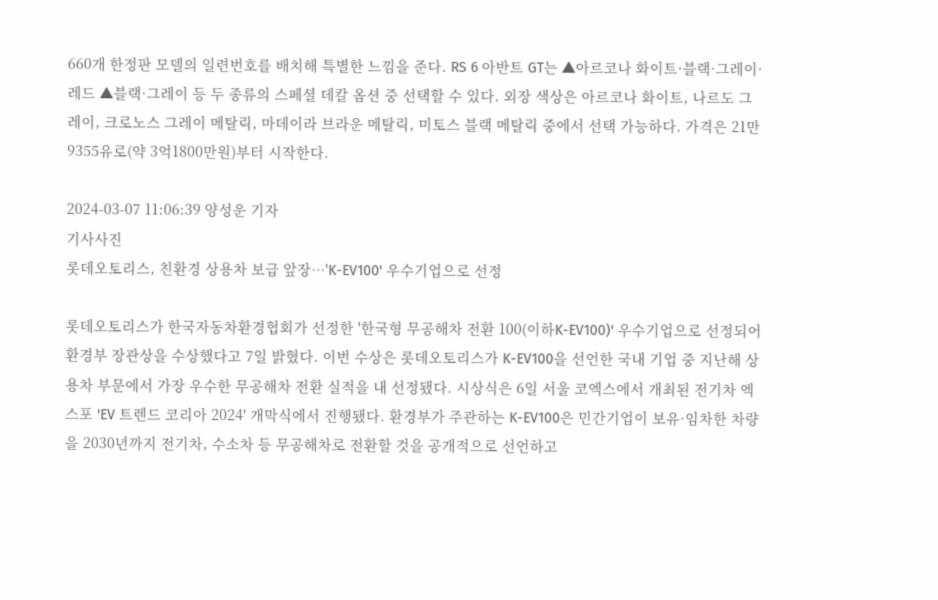660개 한정판 모델의 일련번호를 배치해 특별한 느낌을 준다. RS 6 아반트 GT는 ▲아르코나 화이트·블랙·그레이·레드 ▲블랙·그레이 등 두 종류의 스페셜 데칼 옵션 중 선택할 수 있다. 외장 색상은 아르코나 화이트, 나르도 그레이, 크로노스 그레이 메탈릭, 마데이라 브라운 메탈릭, 미토스 블랙 메탈릭 중에서 선택 가능하다. 가격은 21만9355유로(약 3억1800만원)부터 시작한다.

2024-03-07 11:06:39 양성운 기자
기사사진
롯데오토리스, 친환경 상용차 보급 앞장…'K-EV100' 우수기업으로 선정

롯데오토리스가 한국자동차환경협회가 선정한 '한국형 무공해차 전환 100(이하K-EV100)' 우수기업으로 선정되어 환경부 장관상을 수상했다고 7일 밝혔다. 이번 수상은 롯데오토리스가 K-EV100을 선언한 국내 기업 중 지난해 상용차 부문에서 가장 우수한 무공해차 전환 실적을 내 선정됐다. 시상식은 6일 서울 코엑스에서 개최된 전기차 엑스포 'EV 트렌드 코리아 2024' 개막식에서 진행됐다. 환경부가 주관하는 K-EV100은 민간기업이 보유·임차한 차량을 2030년까지 전기차, 수소차 등 무공해차로 전환할 것을 공개적으로 선언하고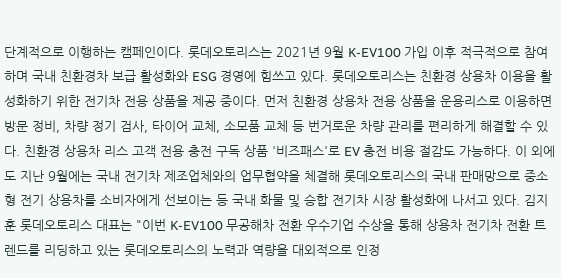단계적으로 이행하는 캠페인이다. 롯데오토리스는 2021년 9월 K-EV100 가입 이후 적극적으로 참여하며 국내 친환경차 보급 활성화와 ESG 경영에 힘쓰고 있다. 롯데오토리스는 친환경 상용차 이용을 활성화하기 위한 전기차 전용 상품을 제공 중이다. 먼저 친환경 상용차 전용 상품을 운용리스로 이용하면 방문 정비, 차량 정기 검사, 타이어 교체, 소모품 교체 등 번거로운 차량 관리를 편리하게 해결할 수 있다. 친환경 상용차 리스 고객 전용 충전 구독 상품 '비즈패스'로 EV 충전 비용 절감도 가능하다. 이 외에도 지난 9월에는 국내 전기차 제조업체와의 업무협약을 체결해 롯데오토리스의 국내 판매망으로 중소형 전기 상용차를 소비자에게 선보이는 등 국내 화물 및 승합 전기차 시장 활성화에 나서고 있다. 김지훈 롯데오토리스 대표는 "이번 K-EV100 무공해차 전환 우수기업 수상을 통해 상용차 전기차 전환 트렌드를 리딩하고 있는 롯데오토리스의 노력과 역량을 대외적으로 인정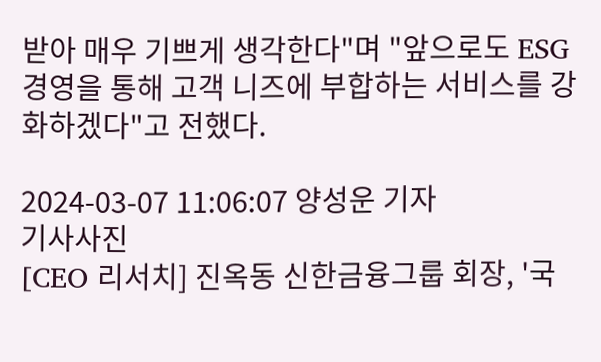받아 매우 기쁘게 생각한다"며 "앞으로도 ESG 경영을 통해 고객 니즈에 부합하는 서비스를 강화하겠다"고 전했다.

2024-03-07 11:06:07 양성운 기자
기사사진
[CEO 리서치] 진옥동 신한금융그룹 회장, '국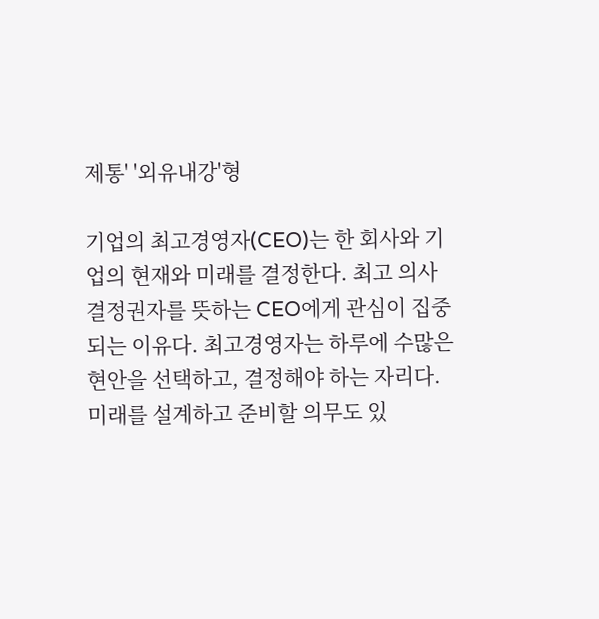제통' '외유내강'형

기업의 최고경영자(CEO)는 한 회사와 기업의 현재와 미래를 결정한다. 최고 의사결정권자를 뜻하는 CEO에게 관심이 집중되는 이유다. 최고경영자는 하루에 수많은 현안을 선택하고, 결정해야 하는 자리다. 미래를 설계하고 준비할 의무도 있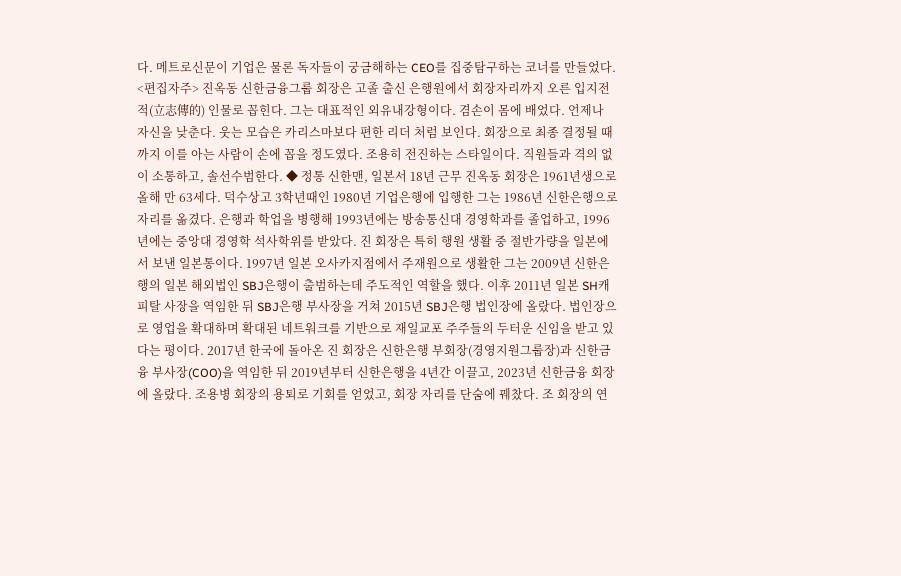다. 메트로신문이 기업은 물론 독자들이 궁금해하는 CEO를 집중탐구하는 코너를 만들었다. <편집자주> 진옥동 신한금융그룹 회장은 고졸 출신 은행원에서 회장자리까지 오른 입지전적(立志傳的) 인물로 꼽힌다. 그는 대표적인 외유내강형이다. 겸손이 몸에 배었다. 언제나 자신을 낮춘다. 웃는 모습은 카리스마보다 편한 리더 처럼 보인다. 회장으로 최종 결정될 때까지 이를 아는 사람이 손에 꼽을 정도였다. 조용히 전진하는 스타일이다. 직원들과 격의 없이 소통하고, 솔선수범한다. ◆ 정통 신한맨, 일본서 18년 근무 진옥동 회장은 1961년생으로 올해 만 63세다. 덕수상고 3학년때인 1980년 기업은행에 입행한 그는 1986년 신한은행으로 자리를 옮겼다. 은행과 학업을 병행해 1993년에는 방송통신대 경영학과를 졸업하고, 1996년에는 중앙대 경영학 석사학위를 받았다. 진 회장은 특히 행원 생활 중 절반가량을 일본에서 보낸 일본통이다. 1997년 일본 오사카지점에서 주재원으로 생활한 그는 2009년 신한은행의 일본 해외법인 SBJ은행이 출범하는데 주도적인 역할을 했다. 이후 2011년 일본 SH캐피탈 사장을 역임한 뒤 SBJ은행 부사장을 거쳐 2015년 SBJ은행 법인장에 올랐다. 법인장으로 영업을 확대하며 확대된 네트워크를 기반으로 재일교포 주주들의 두터운 신임을 받고 있다는 평이다. 2017년 한국에 돌아온 진 회장은 신한은행 부회장(경영지원그룹장)과 신한금융 부사장(COO)을 역임한 뒤 2019년부터 신한은행을 4년간 이끌고, 2023년 신한금융 회장에 올랐다. 조용병 회장의 용퇴로 기회를 얻었고, 회장 자리를 단숨에 꿰찼다. 조 회장의 연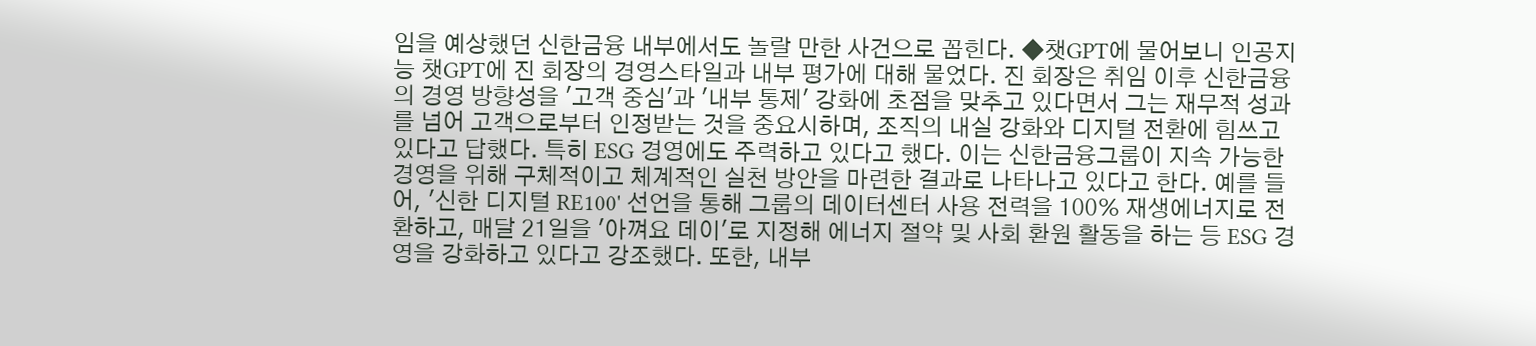임을 예상했던 신한금융 내부에서도 놀랄 만한 사건으로 꼽힌다. ◆챗GPT에 물어보니 인공지능 챗GPT에 진 회장의 경영스타일과 내부 평가에 대해 물었다. 진 회장은 취임 이후 신한금융의 경영 방향성을 '고객 중심'과 '내부 통제' 강화에 초점을 맞추고 있다면서 그는 재무적 성과를 넘어 고객으로부터 인정받는 것을 중요시하며, 조직의 내실 강화와 디지털 전환에 힘쓰고 있다고 답했다. 특히 ESG 경영에도 주력하고 있다고 했다. 이는 신한금융그룹이 지속 가능한 경영을 위해 구체적이고 체계적인 실천 방안을 마련한 결과로 나타나고 있다고 한다. 예를 들어, '신한 디지털 RE100' 선언을 통해 그룹의 데이터센터 사용 전력을 100% 재생에너지로 전환하고, 매달 21일을 '아껴요 데이'로 지정해 에너지 절약 및 사회 환원 활동을 하는 등 ESG 경영을 강화하고 있다고 강조했다. 또한, 내부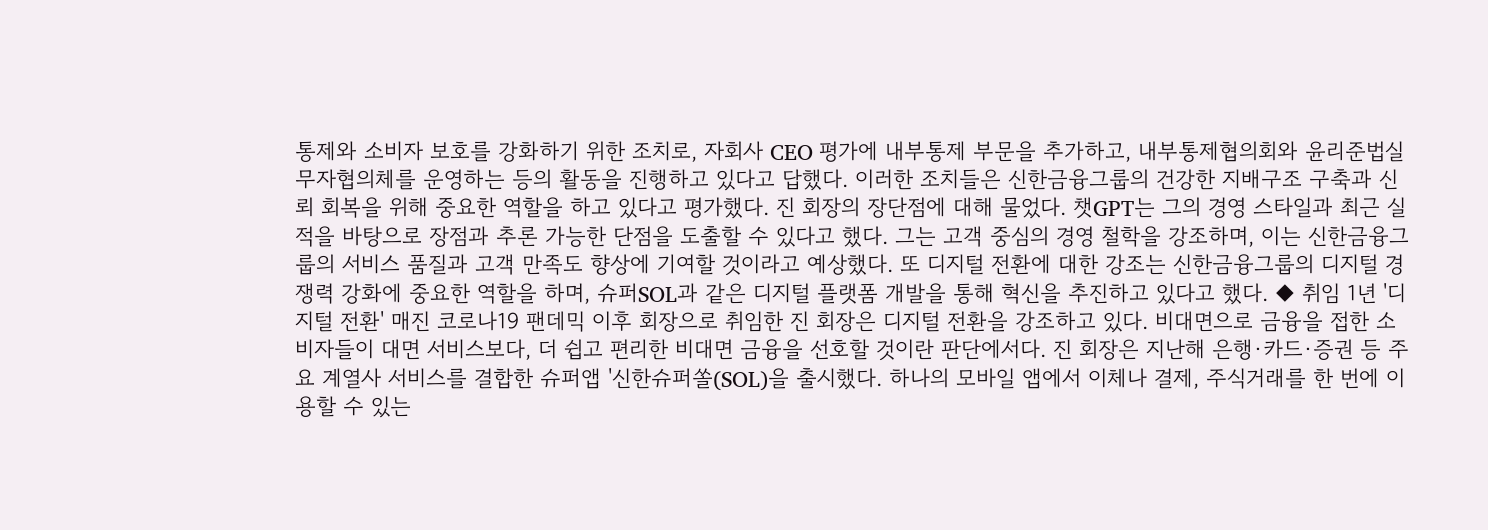통제와 소비자 보호를 강화하기 위한 조치로, 자회사 CEO 평가에 내부통제 부문을 추가하고, 내부통제협의회와 윤리준법실무자협의체를 운영하는 등의 활동을 진행하고 있다고 답했다. 이러한 조치들은 신한금융그룹의 건강한 지배구조 구축과 신뢰 회복을 위해 중요한 역할을 하고 있다고 평가했다. 진 회장의 장단점에 대해 물었다. 챗GPT는 그의 경영 스타일과 최근 실적을 바탕으로 장점과 추론 가능한 단점을 도출할 수 있다고 했다. 그는 고객 중심의 경영 철학을 강조하며, 이는 신한금융그룹의 서비스 품질과 고객 만족도 향상에 기여할 것이라고 예상했다. 또 디지털 전환에 대한 강조는 신한금융그룹의 디지털 경쟁력 강화에 중요한 역할을 하며, 슈퍼SOL과 같은 디지털 플랫폼 개발을 통해 혁신을 추진하고 있다고 했다. ◆ 취임 1년 '디지털 전환' 매진 코로나19 팬데믹 이후 회장으로 취임한 진 회장은 디지털 전환을 강조하고 있다. 비대면으로 금융을 접한 소비자들이 대면 서비스보다, 더 쉽고 편리한 비대면 금융을 선호할 것이란 판단에서다. 진 회장은 지난해 은행·카드·증권 등 주요 계열사 서비스를 결합한 슈퍼앱 '신한슈퍼쏠(SOL)을 출시했다. 하나의 모바일 앱에서 이체나 결제, 주식거래를 한 번에 이용할 수 있는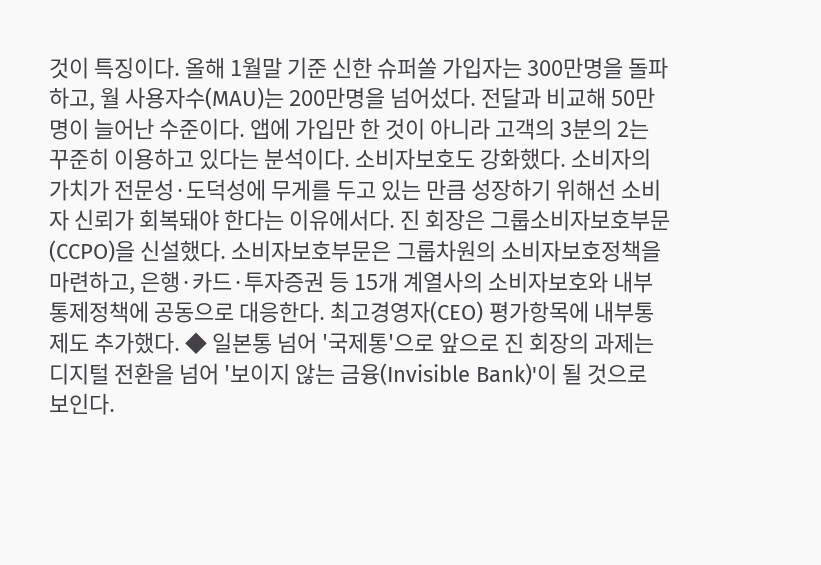것이 특징이다. 올해 1월말 기준 신한 슈퍼쏠 가입자는 300만명을 돌파하고, 월 사용자수(MAU)는 200만명을 넘어섰다. 전달과 비교해 50만명이 늘어난 수준이다. 앱에 가입만 한 것이 아니라 고객의 3분의 2는 꾸준히 이용하고 있다는 분석이다. 소비자보호도 강화했다. 소비자의 가치가 전문성·도덕성에 무게를 두고 있는 만큼 성장하기 위해선 소비자 신뢰가 회복돼야 한다는 이유에서다. 진 회장은 그룹소비자보호부문(CCPO)을 신설했다. 소비자보호부문은 그룹차원의 소비자보호정책을 마련하고, 은행·카드·투자증권 등 15개 계열사의 소비자보호와 내부통제정책에 공동으로 대응한다. 최고경영자(CEO) 평가항목에 내부통제도 추가했다. ◆ 일본통 넘어 '국제통'으로 앞으로 진 회장의 과제는 디지털 전환을 넘어 '보이지 않는 금융(Invisible Bank)'이 될 것으로 보인다.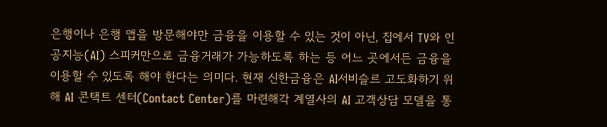은행이나 은행 앱을 방문해야만 금융을 이용할 수 있는 것이 아닌, 집에서 TV와 인공지능(AI) 스피커만으로 금융거래가 가능하도록 하는 등 어느 곳에서든 금융을 이용할 수 있도록 해야 한다는 의미다. 현재 신한금융은 AI서비슬르 고도화하기 위해 AI 콘택트 센터(Contact Center)를 마련해각 계열사의 AI 고객상담 모델을 통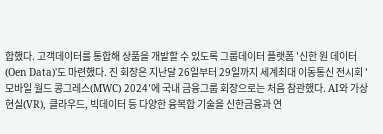합했다. 고객데이터를 통합해 상품을 개발할 수 있도록 그룹데이터 플랫폼 '신한 원 데이터(Oen Data)'도 마련했다. 진 회장은 지난달 26일부터 29일까지 세계최대 이동통신 전시회 '모바일 월드 콩그레스(MWC) 2024'에 국내 금융그룹 회장으로는 처음 참관했다. AI와 가상현실(VR), 클라우드, 빅데이터 등 다양한 융복합 기술을 신한금융과 연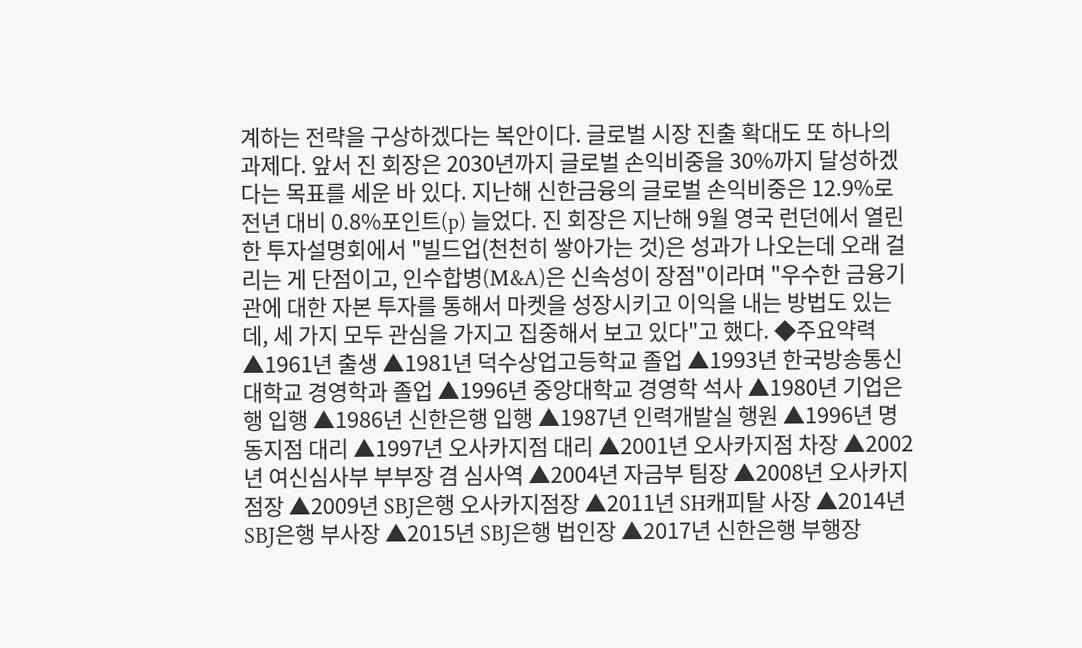계하는 전략을 구상하겠다는 복안이다. 글로벌 시장 진출 확대도 또 하나의 과제다. 앞서 진 회장은 2030년까지 글로벌 손익비중을 30%까지 달성하겠다는 목표를 세운 바 있다. 지난해 신한금융의 글로벌 손익비중은 12.9%로 전년 대비 0.8%포인트(p) 늘었다. 진 회장은 지난해 9월 영국 런던에서 열린 한 투자설명회에서 "빌드업(천천히 쌓아가는 것)은 성과가 나오는데 오래 걸리는 게 단점이고, 인수합병(M&A)은 신속성이 장점"이라며 "우수한 금융기관에 대한 자본 투자를 통해서 마켓을 성장시키고 이익을 내는 방법도 있는데, 세 가지 모두 관심을 가지고 집중해서 보고 있다"고 했다. ◆주요약력 ▲1961년 출생 ▲1981년 덕수상업고등학교 졸업 ▲1993년 한국방송통신대학교 경영학과 졸업 ▲1996년 중앙대학교 경영학 석사 ▲1980년 기업은행 입행 ▲1986년 신한은행 입행 ▲1987년 인력개발실 행원 ▲1996년 명동지점 대리 ▲1997년 오사카지점 대리 ▲2001년 오사카지점 차장 ▲2002년 여신심사부 부부장 겸 심사역 ▲2004년 자금부 팀장 ▲2008년 오사카지점장 ▲2009년 SBJ은행 오사카지점장 ▲2011년 SH캐피탈 사장 ▲2014년 SBJ은행 부사장 ▲2015년 SBJ은행 법인장 ▲2017년 신한은행 부행장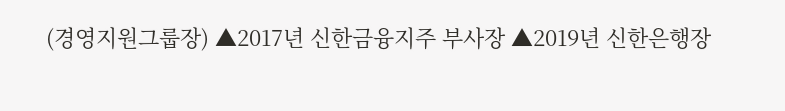(경영지원그룹장) ▲2017년 신한금융지주 부사장 ▲2019년 신한은행장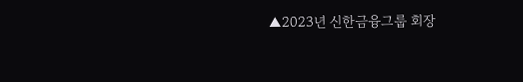▲2023년 신한금융그룹 회장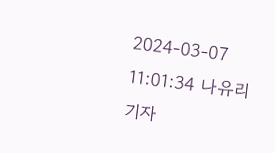2024-03-07 11:01:34 나유리 기자